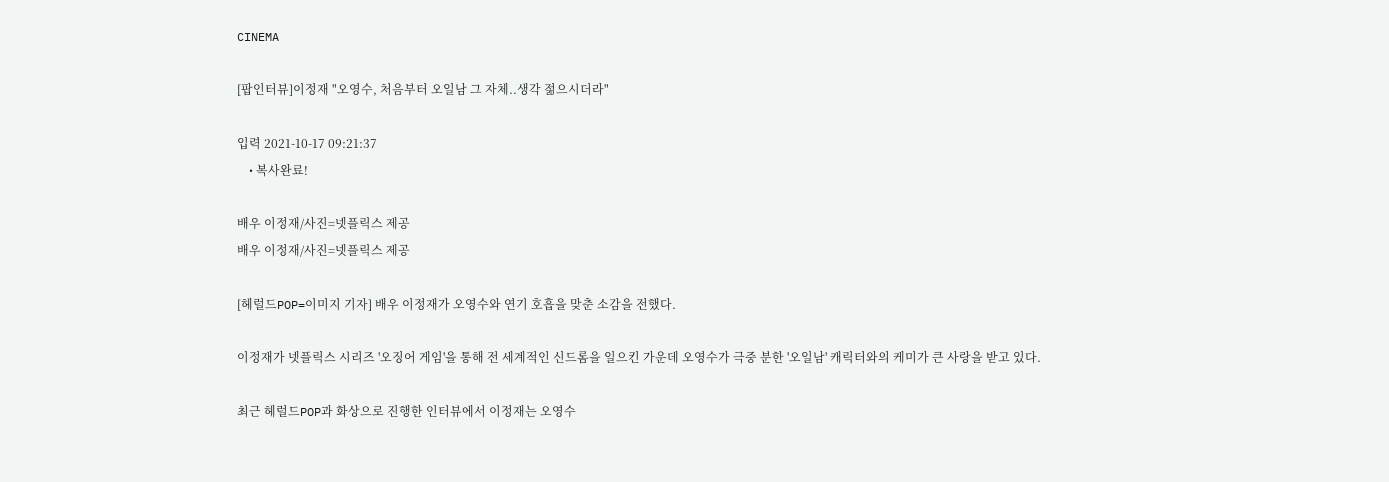CINEMA

[팝인터뷰]이정재 "오영수, 처음부터 오일남 그 자체..생각 젊으시더라"

입력 2021-10-17 09:21:37
    • 복사완료!

배우 이정재/사진=넷플릭스 제공
배우 이정재/사진=넷플릭스 제공

[헤럴드POP=이미지 기자] 배우 이정재가 오영수와 연기 호흡을 맞춘 소감을 전했다.

이정재가 넷플릭스 시리즈 '오징어 게임'을 통해 전 세계적인 신드롬을 일으킨 가운데 오영수가 극중 분한 '오일남' 캐릭터와의 케미가 큰 사랑을 받고 있다.

최근 헤럴드POP과 화상으로 진행한 인터뷰에서 이정재는 오영수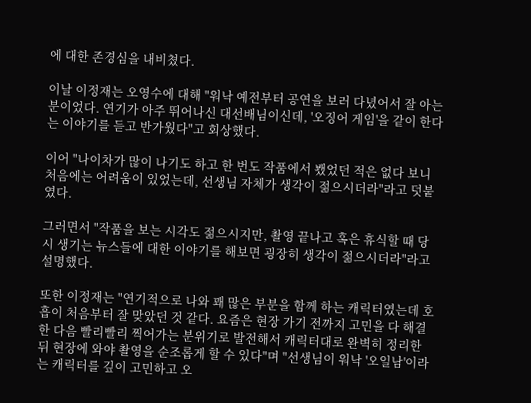에 대한 존경심을 내비쳤다.

이날 이정재는 오영수에 대해 "워낙 예전부터 공연을 보러 다녔어서 잘 아는 분이었다. 연기가 아주 뛰어나신 대선배님이신데, '오징어 게임'을 같이 한다는 이야기를 듣고 반가웠다"고 회상했다.

이어 "나이차가 많이 나기도 하고 한 번도 작품에서 뵀었던 적은 없다 보니 처음에는 어려움이 있었는데, 선생님 자체가 생각이 젊으시더라"라고 덧붙였다.

그러면서 "작품을 보는 시각도 젊으시지만, 촬영 끝나고 혹은 휴식할 때 당시 생기는 뉴스들에 대한 이야기를 해보면 굉장히 생각이 젊으시더라"라고 설명했다.

또한 이정재는 "연기적으로 나와 꽤 많은 부분을 함께 하는 캐릭터였는데 호흡이 처음부터 잘 맞았던 것 같다. 요즘은 현장 가기 전까지 고민을 다 해결한 다음 빨리빨리 찍어가는 분위기로 발전해서 캐릭터대로 완벽히 정리한 뒤 현장에 와야 촬영을 순조롭게 할 수 있다"며 "선생님이 워낙 '오일남'이라는 캐릭터를 깊이 고민하고 오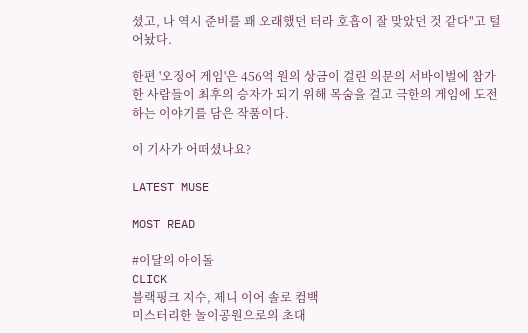셨고, 나 역시 준비를 꽤 오래했던 터라 호흡이 잘 맞았던 것 같다"고 털어놨다.

한편 '오징어 게임'은 456억 원의 상금이 걸린 의문의 서바이벌에 참가한 사람들이 최후의 승자가 되기 위해 목숨을 걸고 극한의 게임에 도전하는 이야기를 담은 작품이다.

이 기사가 어떠셨나요?

LATEST MUSE

MOST READ

#이달의 아이돌
CLICK
블랙핑크 지수, 제니 이어 솔로 컴백
미스터리한 놀이공원으로의 초대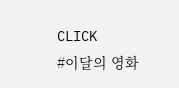CLICK
#이달의 영화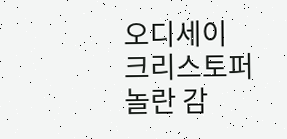오디세이
크리스토퍼 놀란 감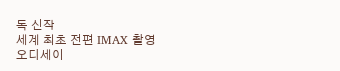독 신작
세계 최초 전편 IMAX 촬영
오디세이